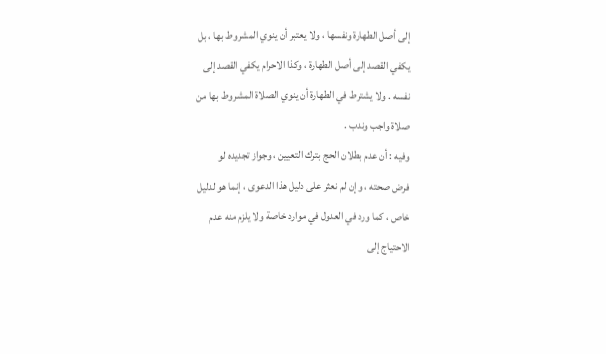إلى أصل الطهارة ونفسها ، ولا يعتبر أن ينوي المشروط بها ، بل
يكفي القصد إلى أصل الطهارة ، وكذا الاحرام يكفي القصد إلى
نفسه . ولا يشترط في الطهارة أن ينوي الصلاة المشروط بها من
صلاة واجب وندب .
وفيه : أن عدم بطلان الحج بترك التعيين ، وجواز تجديده لو
فرض صحته ، وإن لم نعثر على دليل هذا الدعوى ، إنما هو لدليل
خاص ، كما ورد في العدول في موارد خاصة ولا يلزم منه عدم
الاحتياج إلى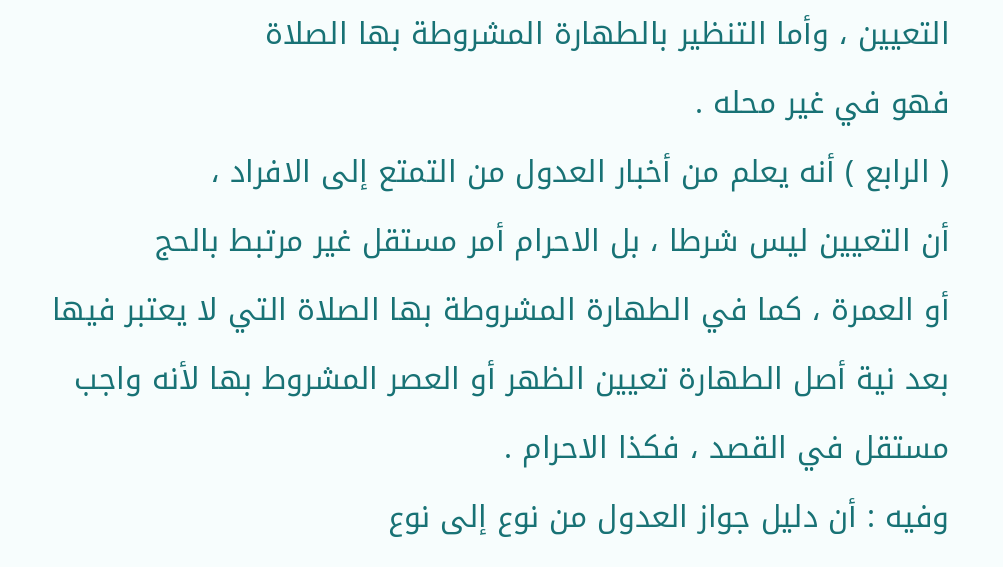التعيين ، وأما التنظير بالطهارة المشروطة بها الصلاة
فهو في غير محله .
( الرابع ) أنه يعلم من أخبار العدول من التمتع إلى الافراد ،
أن التعيين ليس شرطا ، بل الاحرام أمر مستقل غير مرتبط بالحج
أو العمرة ، كما في الطهارة المشروطة بها الصلاة التي لا يعتبر فيها
بعد نية أصل الطهارة تعيين الظهر أو العصر المشروط بها لأنه واجب
مستقل في القصد ، فكذا الاحرام .
وفيه : أن دليل جواز العدول من نوع إلى نوع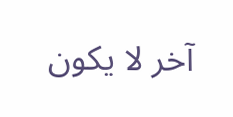آخر لا يكون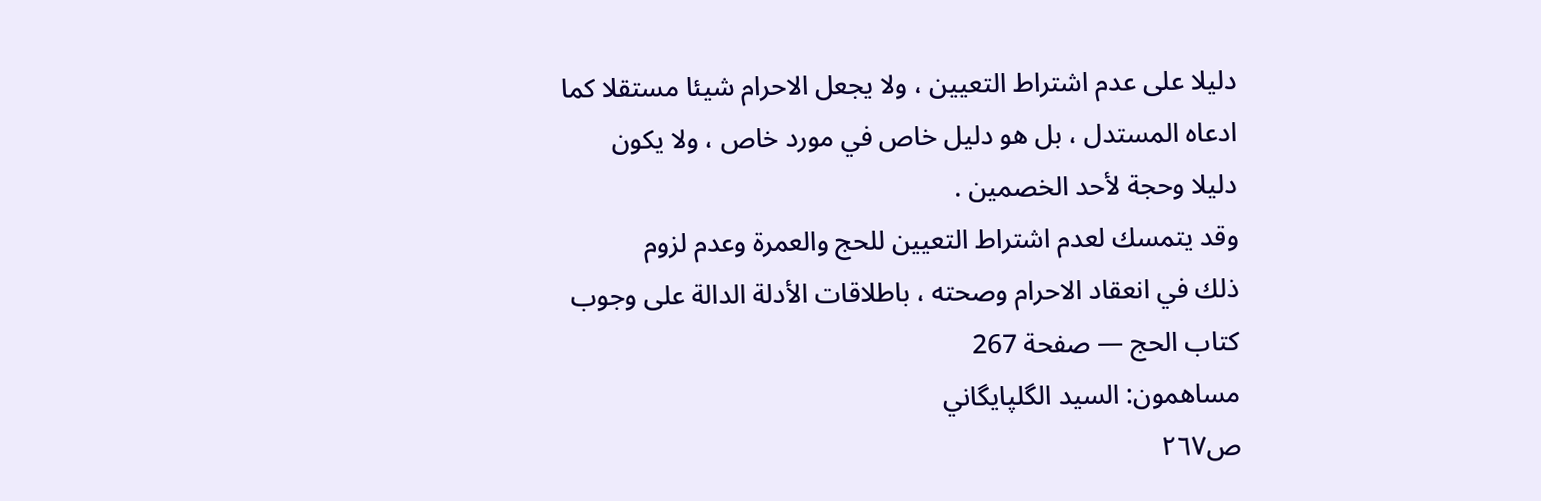دليلا على عدم اشتراط التعيين ، ولا يجعل الاحرام شيئا مستقلا كما
ادعاه المستدل ، بل هو دليل خاص في مورد خاص ، ولا يكون
دليلا وحجة لأحد الخصمين .
وقد يتمسك لعدم اشتراط التعيين للحج والعمرة وعدم لزوم
ذلك في انعقاد الاحرام وصحته ، باطلاقات الأدلة الدالة على وجوب
كتاب الحج — صفحة 267
مساهمون: السيد الگلپايگاني
ص٢٦٧